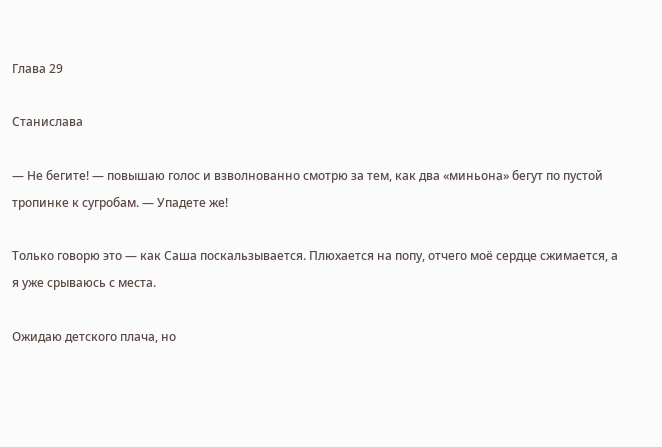Глава 29

Станислава

— Не бегите! — повышаю голос и взволнованно смотрю за тем, как два «миньона» бегут по пустой тропинке к сугробам. — Упадете же!

Только говорю это — как Саша поскальзывается. Плюхается на попу, отчего моё сердце сжимается, а я уже срываюсь с места.

Ожидаю детского плача, но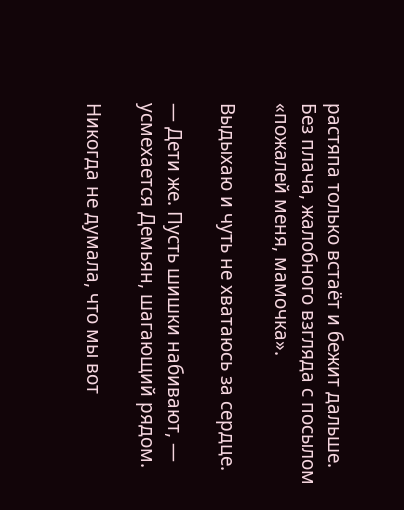растяпа только встаёт и бежит дальше. Без плача, жалобного взгляда с посылом «пожалей меня, мамочка».

Выдыхаю и чуть не хватаюсь за сердце.

— Дети же. Пусть шишки набивают, — усмехается Демьян, шагающий рядом.

Никогда не думала, что мы вот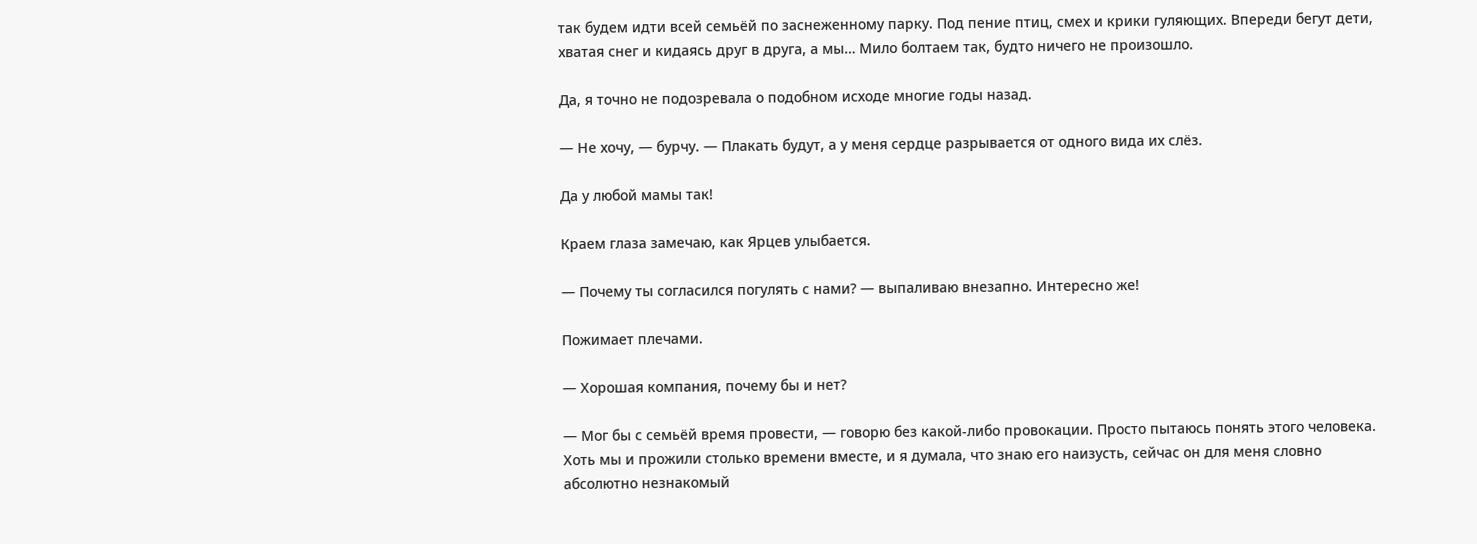так будем идти всей семьёй по заснеженному парку. Под пение птиц, смех и крики гуляющих. Впереди бегут дети, хватая снег и кидаясь друг в друга, а мы… Мило болтаем так, будто ничего не произошло.

Да, я точно не подозревала о подобном исходе многие годы назад.

— Не хочу, — бурчу. — Плакать будут, а у меня сердце разрывается от одного вида их слёз.

Да у любой мамы так!

Краем глаза замечаю, как Ярцев улыбается.

— Почему ты согласился погулять с нами? — выпаливаю внезапно. Интересно же!

Пожимает плечами.

— Хорошая компания, почему бы и нет?

— Мог бы с семьёй время провести, — говорю без какой-либо провокации. Просто пытаюсь понять этого человека. Хоть мы и прожили столько времени вместе, и я думала, что знаю его наизусть, сейчас он для меня словно абсолютно незнакомый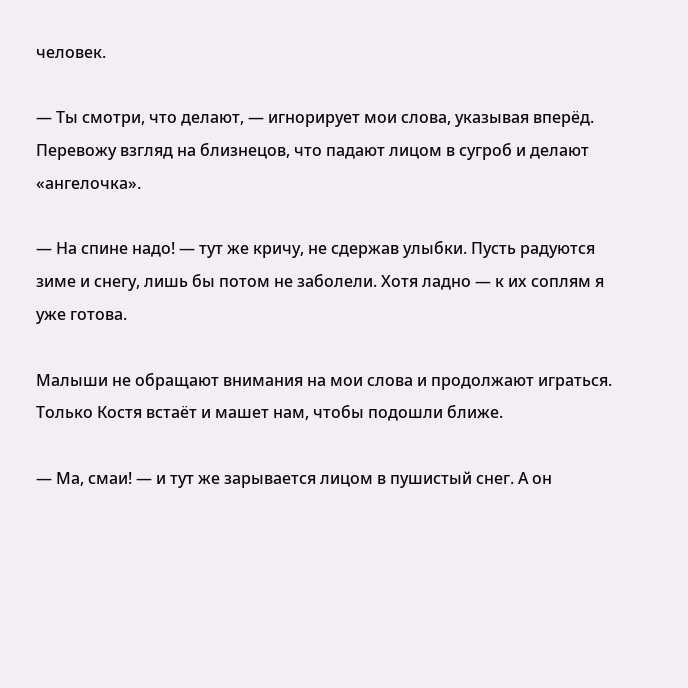человек.

— Ты смотри, что делают, — игнорирует мои слова, указывая вперёд. Перевожу взгляд на близнецов, что падают лицом в сугроб и делают «ангелочка».

— На спине надо! — тут же кричу, не сдержав улыбки. Пусть радуются зиме и снегу, лишь бы потом не заболели. Хотя ладно — к их соплям я уже готова.

Малыши не обращают внимания на мои слова и продолжают играться. Только Костя встаёт и машет нам, чтобы подошли ближе.

— Ма, смаи! — и тут же зарывается лицом в пушистый снег. А он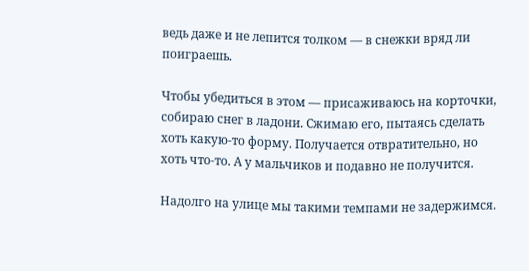ведь даже и не лепится толком — в снежки вряд ли поиграешь.

Чтобы убедиться в этом — присаживаюсь на корточки, собираю снег в ладони. Сжимаю его, пытаясь сделать хоть какую-то форму. Получается отвратительно, но хоть что-то. А у мальчиков и подавно не получится.

Надолго на улице мы такими темпами не задержимся.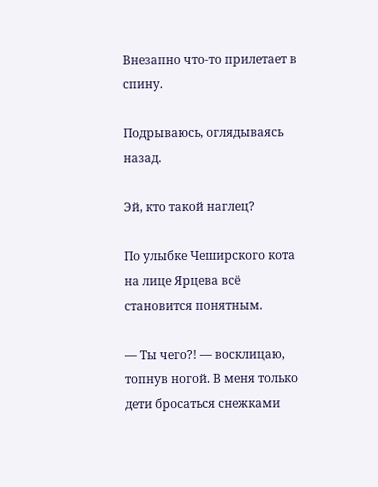Внезапно что-то прилетает в спину.

Подрываюсь, оглядываясь назад.

Эй, кто такой наглец?

По улыбке Чеширского кота на лице Ярцева всё становится понятным.

— Ты чего?! — восклицаю, топнув ногой. В меня только дети бросаться снежками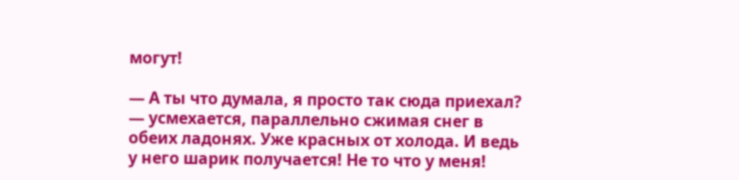могут!

— А ты что думала, я просто так сюда приехал? — усмехается, параллельно сжимая снег в обеих ладонях. Уже красных от холода. И ведь у него шарик получается! Не то что у меня!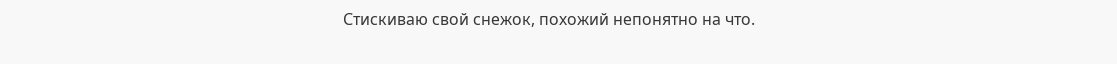Стискиваю свой снежок, похожий непонятно на что.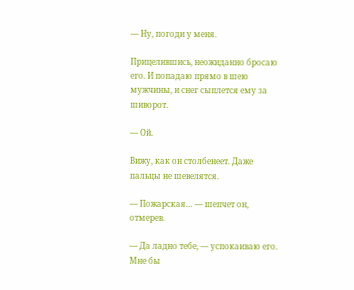— Ну, погоди у меня.

Прицелившись, неожиданно бросаю его. И попадаю прямо в шею мужчины, и снег сыплется ему за шиворот.

— Ой.

Вижу, как он столбенеет. Даже пальцы не шевелятся.

— Пожарская… — шепчет он, отмерев.

— Да ладно тебе, — успокаиваю его. Мне бы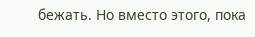бежать. Но вместо этого, пока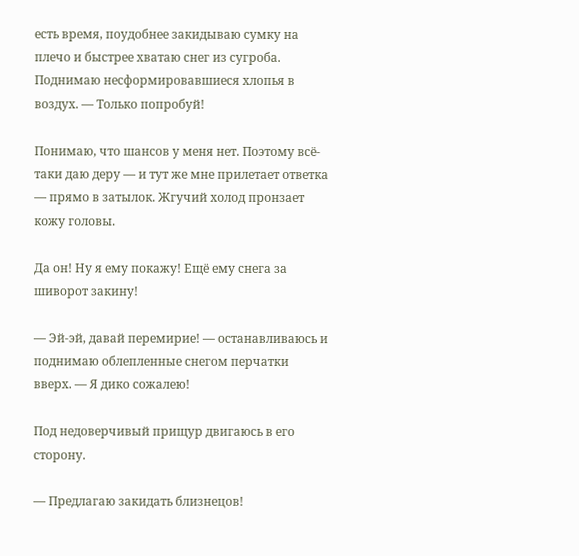есть время, поудобнее закидываю сумку на плечо и быстрее хватаю снег из сугроба. Поднимаю несформировавшиеся хлопья в воздух. — Только попробуй!

Понимаю, что шансов у меня нет. Поэтому всё-таки даю деру — и тут же мне прилетает ответка — прямо в затылок. Жгучий холод пронзает кожу головы.

Да он! Ну я ему покажу! Ещё ему снега за шиворот закину!

— Эй-эй, давай перемирие! — останавливаюсь и поднимаю облепленные снегом перчатки вверх. — Я дико сожалею!

Под недоверчивый прищур двигаюсь в его сторону.

— Предлагаю закидать близнецов!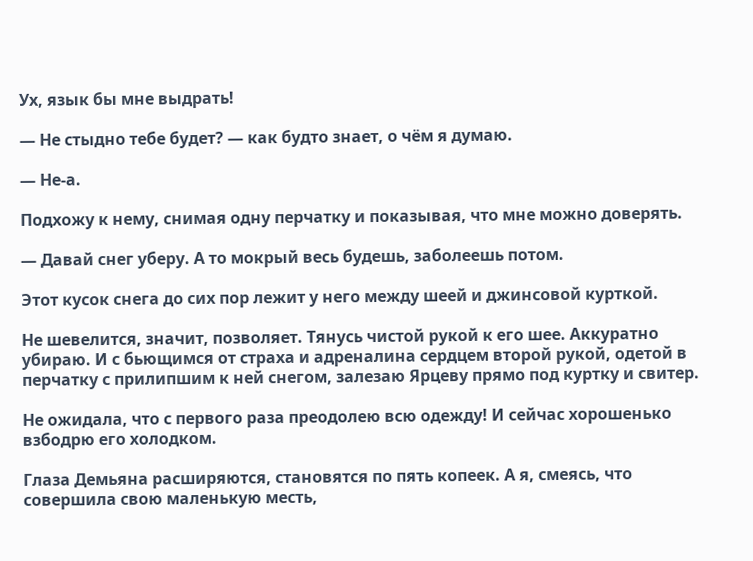Ух, язык бы мне выдрать!

— Не стыдно тебе будет? — как будто знает, о чём я думаю.

— Не-а.

Подхожу к нему, снимая одну перчатку и показывая, что мне можно доверять.

— Давай снег уберу. А то мокрый весь будешь, заболеешь потом.

Этот кусок снега до сих пор лежит у него между шеей и джинсовой курткой.

Не шевелится, значит, позволяет. Тянусь чистой рукой к его шее. Аккуратно убираю. И с бьющимся от страха и адреналина сердцем второй рукой, одетой в перчатку с прилипшим к ней снегом, залезаю Ярцеву прямо под куртку и свитер.

Не ожидала, что с первого раза преодолею всю одежду! И сейчас хорошенько взбодрю его холодком.

Глаза Демьяна расширяются, становятся по пять копеек. А я, смеясь, что совершила свою маленькую месть,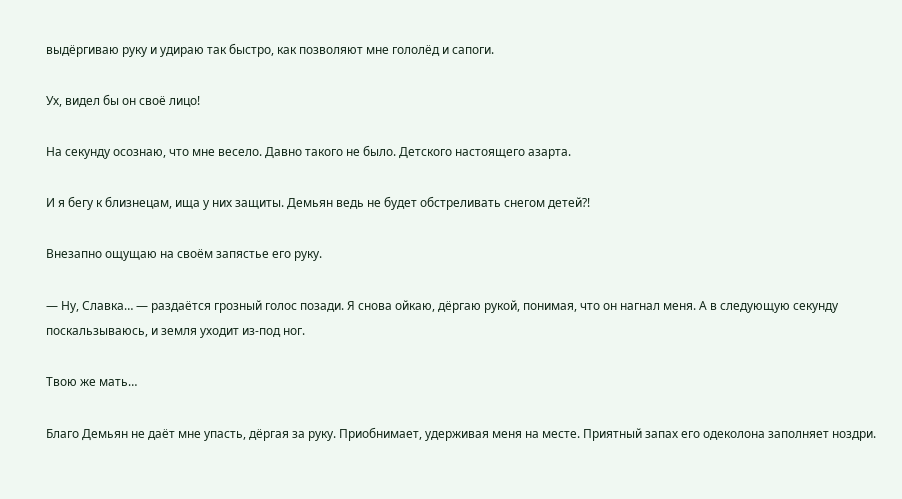выдёргиваю руку и удираю так быстро, как позволяют мне гололёд и сапоги.

Ух, видел бы он своё лицо!

На секунду осознаю, что мне весело. Давно такого не было. Детского настоящего азарта.

И я бегу к близнецам, ища у них защиты. Демьян ведь не будет обстреливать снегом детей?!

Внезапно ощущаю на своём запястье его руку.

— Ну, Славка… — раздаётся грозный голос позади. Я снова ойкаю, дёргаю рукой, понимая, что он нагнал меня. А в следующую секунду поскальзываюсь, и земля уходит из-под ног.

Твою же мать…

Благо Демьян не даёт мне упасть, дёргая за руку. Приобнимает, удерживая меня на месте. Приятный запах его одеколона заполняет ноздри.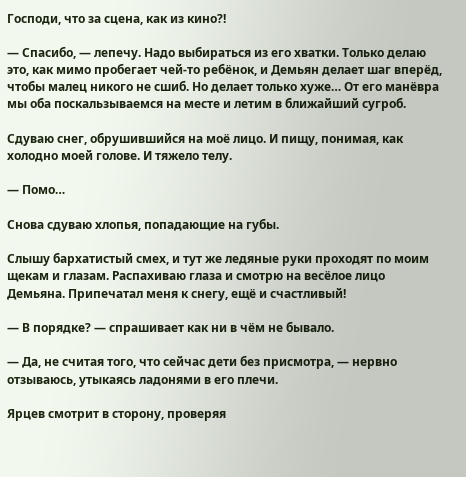Господи, что за сцена, как из кино?!

— Спасибо, — лепечу. Надо выбираться из его хватки. Только делаю это, как мимо пробегает чей-то ребёнок, и Демьян делает шаг вперёд, чтобы малец никого не сшиб. Но делает только хуже… От его манёвра мы оба поскальзываемся на месте и летим в ближайший сугроб.

Сдуваю снег, обрушившийся на моё лицо. И пищу, понимая, как холодно моей голове. И тяжело телу.

— Помо…

Снова сдуваю хлопья, попадающие на губы.

Слышу бархатистый смех, и тут же ледяные руки проходят по моим щекам и глазам. Распахиваю глаза и смотрю на весёлое лицо Демьяна. Припечатал меня к снегу, ещё и счастливый!

— В порядке? — спрашивает как ни в чём не бывало.

— Да, не считая того, что сейчас дети без присмотра, — нервно отзываюсь, утыкаясь ладонями в его плечи.

Ярцев смотрит в сторону, проверяя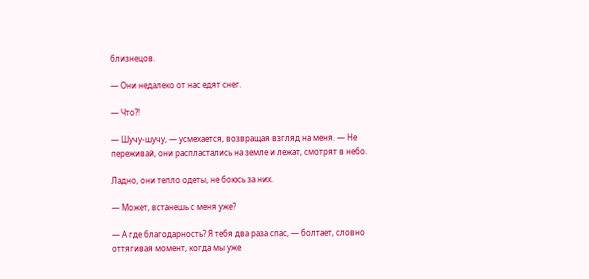близнецов.

— Они недалеко от нас едят снег.

— Что?!

— Шучу-шучу, — усмехается, возвращая взгляд на меня. — Не переживай, они распластались на земле и лежат, смотрят в небо.

Ладно, они тепло одеты, не боюсь за них.

— Может, встанешь с меня уже?

— А где благодарность? Я тебя два раза спас, — болтает, словно оттягивая момент, когда мы уже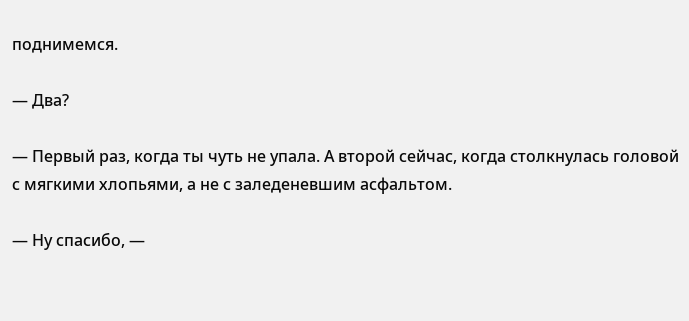поднимемся.

— Два?

— Первый раз, когда ты чуть не упала. А второй сейчас, когда столкнулась головой с мягкими хлопьями, а не с заледеневшим асфальтом.

— Ну спасибо, —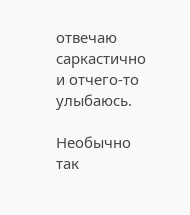отвечаю саркастично и отчего-то улыбаюсь.

Необычно так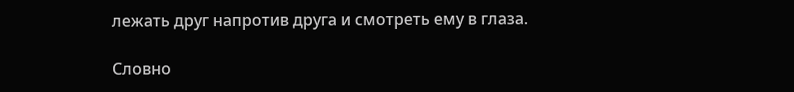лежать друг напротив друга и смотреть ему в глаза.

Словно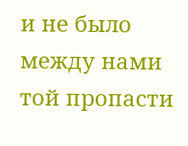и не было между нами той пропасти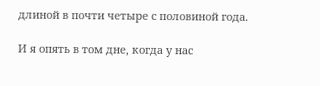длиной в почти четыре с половиной года.

И я опять в том дне, когда у нас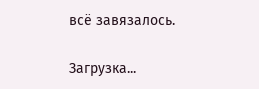всё завязалось.

Загрузка...